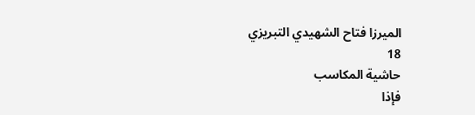الميرزا فتاح الشهيدي التبريزي
18
حاشية المكاسب
فإذا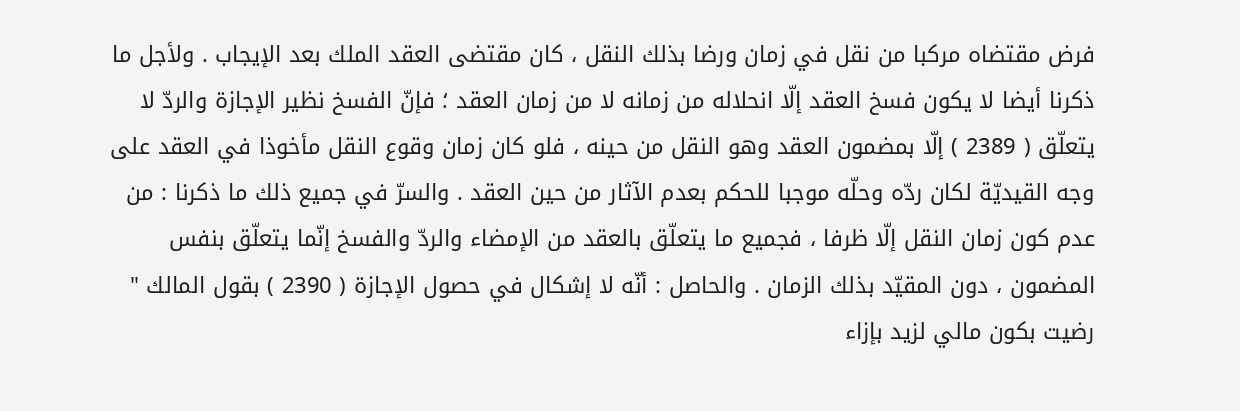فرض مقتضاه مركبا من نقل في زمان ورضا بذلك النقل ، كان مقتضى العقد الملك بعد الإيجاب . ولأجل ما ذكرنا أيضا لا يكون فسخ العقد إلّا انحلاله من زمانه لا من زمان العقد ؛ فإنّ الفسخ نظير الإجازة والردّ لا يتعلّق ( 2389 ) إلّا بمضمون العقد وهو النقل من حينه ، فلو كان زمان وقوع النقل مأخوذا في العقد على وجه القيديّة لكان ردّه وحلّه موجبا للحكم بعدم الآثار من حين العقد . والسرّ في جميع ذلك ما ذكرنا : من عدم كون زمان النقل إلّا ظرفا ، فجميع ما يتعلّق بالعقد من الإمضاء والردّ والفسخ إنّما يتعلّق بنفس المضمون ، دون المقيّد بذلك الزمان . والحاصل : أنّه لا إشكال في حصول الإجازة ( 2390 ) بقول المالك " رضيت بكون مالي لزيد بإزاء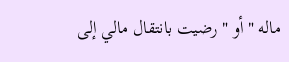ماله " أو " رضيت بانتقال مالي إلى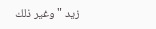زيد " وغير ذلك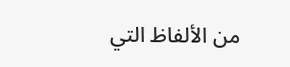من الألفاظ التي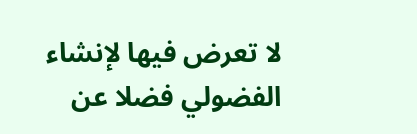لا تعرض فيها لإنشاء الفضولي فضلا عن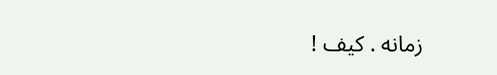زمانه . كيف !